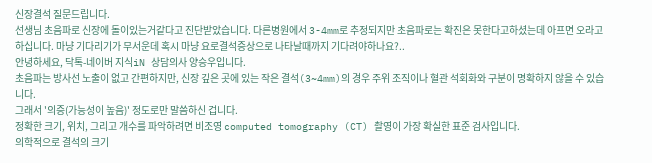신장결석 질문드립니다.
선생님 초음파로 신장에 돌이있는거같다고 진단받았습니다. 다른병원에서 3-4mm로 추정되지만 초음파로는 확진은 못한다고하셨는데 아프면 오라고하십니다. 마냥 기다리기가 무서운데 혹시 마냥 요로결석증상으로 나타날때까지 기다려야하나요?..
안녕하세요, 닥톡-네이버 지식iN 상담의사 양승우입니다.
초음파는 방사선 노출이 없고 간편하지만, 신장 깊은 곳에 있는 작은 결석(3~4mm)의 경우 주위 조직이나 혈관 석회화와 구분이 명확하지 않을 수 있습니다.
그래서 '의증(가능성이 높음)' 정도로만 말씀하신 겁니다.
정확한 크기, 위치, 그리고 개수를 파악하려면 비조영 computed tomography (CT) 촬영이 가장 확실한 표준 검사입니다.
의학적으로 결석의 크기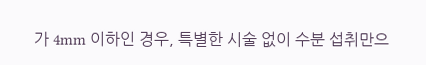가 4mm 이하인 경우, 특별한 시술 없이 수분 섭취만으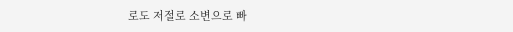로도 저절로 소변으로 빠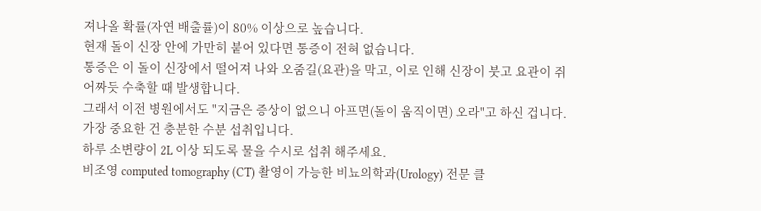져나올 확률(자연 배출률)이 80% 이상으로 높습니다.
현재 돌이 신장 안에 가만히 붙어 있다면 통증이 전혀 없습니다.
통증은 이 돌이 신장에서 떨어져 나와 오줌길(요관)을 막고, 이로 인해 신장이 붓고 요관이 쥐어짜듯 수축할 때 발생합니다.
그래서 이전 병원에서도 "지금은 증상이 없으니 아프면(돌이 움직이면) 오라"고 하신 겁니다.
가장 중요한 건 충분한 수분 섭취입니다.
하루 소변량이 2L 이상 되도록 물을 수시로 섭취 해주세요.
비조영 computed tomography (CT) 촬영이 가능한 비뇨의학과(Urology) 전문 클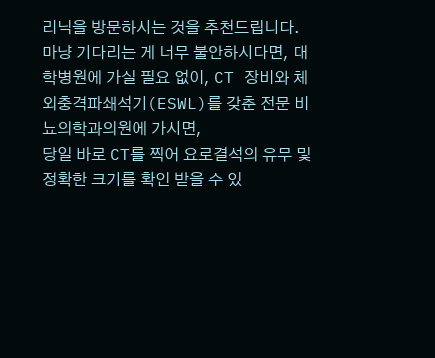리닉을 방문하시는 것을 추천드립니다.
마냥 기다리는 게 너무 불안하시다면, 대학병원에 가실 필요 없이, CT 장비와 체외충격파쇄석기(ESWL)를 갖춘 전문 비뇨의학과의원에 가시면,
당일 바로 CT를 찍어 요로결석의 유무 및 정확한 크기를 확인 받을 수 있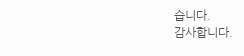습니다.
감사합니다.